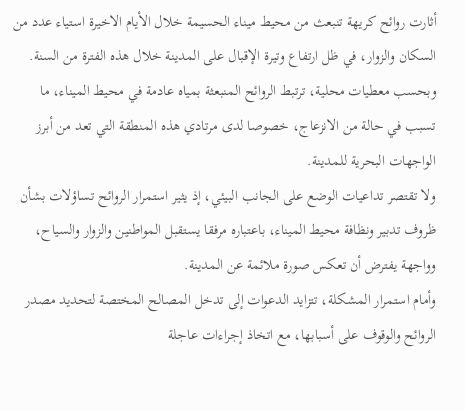أثارت روائح كريهة تنبعث من محيط ميناء الحسيمة خلال الأيام الاخيرة استياء عدد من السكان والزوار، في ظل ارتفاع وتيرة الإقبال على المدينة خلال هذه الفترة من السنة.
وبحسب معطيات محلية، ترتبط الروائح المنبعثة بمياه عادمة في محيط الميناء، ما تسبب في حالة من الانزعاج، خصوصا لدى مرتادي هذه المنطقة التي تعد من أبرز الواجهات البحرية للمدينة.
ولا تقتصر تداعيات الوضع على الجانب البيئي، إذ يثير استمرار الروائح تساؤلات بشأن ظروف تدبير ونظافة محيط الميناء، باعتباره مرفقا يستقبل المواطنين والزوار والسياح، وواجهة يفترض أن تعكس صورة ملائمة عن المدينة.
وأمام استمرار المشكلة، تتزايد الدعوات إلى تدخل المصالح المختصة لتحديد مصدر الروائح والوقوف على أسبابها، مع اتخاذ إجراءات عاجلة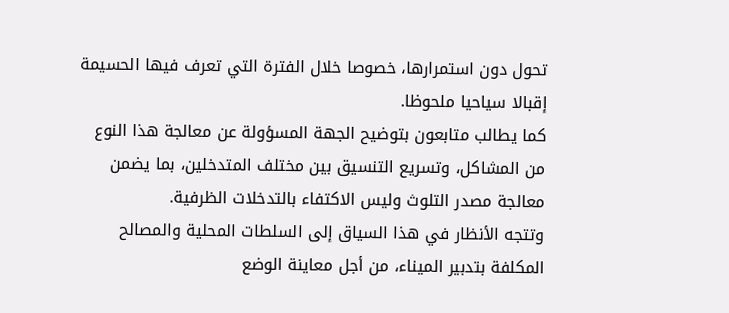تحول دون استمرارها، خصوصا خلال الفترة التي تعرف فيها الحسيمة إقبالا سياحيا ملحوظا.
كما يطالب متابعون بتوضيح الجهة المسؤولة عن معالجة هذا النوع من المشاكل، وتسريع التنسيق بين مختلف المتدخلين، بما يضمن معالجة مصدر التلوث وليس الاكتفاء بالتدخلات الظرفية.
وتتجه الأنظار في هذا السياق إلى السلطات المحلية والمصالح المكلفة بتدبير الميناء، من أجل معاينة الوضع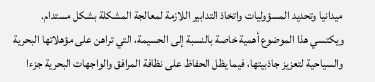ميدانيا وتحديد المسؤوليات واتخاذ التدابير اللازمة لمعالجة المشكلة بشكل مستدام.
ويكتسي هذا الموضوع أهمية خاصة بالنسبة إلى الحسيمة، التي تراهن على مؤهلاتها البحرية والسياحية لتعزيز جاذبيتها، فيما يظل الحفاظ على نظافة المرافق والواجهات البحرية جزءا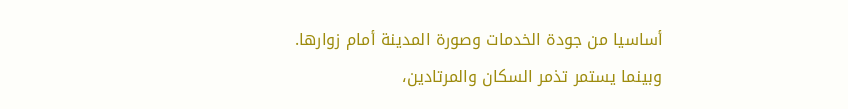أساسيا من جودة الخدمات وصورة المدينة أمام زوارها.
وبينما يستمر تذمر السكان والمرتادين،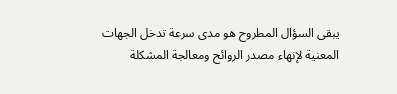يبقى السؤال المطروح هو مدى سرعة تدخل الجهات المعنية لإنهاء مصدر الروائح ومعالجة المشكلة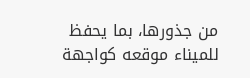من جذورها، بما يحفظ للميناء موقعه كواجهة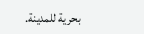بحرية للمدينة.